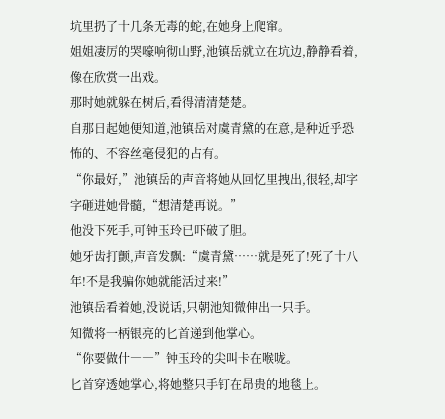坑里扔了十几条无毒的蛇,在她身上爬窜。
姐姐凄厉的哭嚎响彻山野,池镇岳就立在坑边,静静看着,像在欣赏一出戏。
那时她就躲在树后,看得清清楚楚。
自那日起她便知道,池镇岳对虞青黛的在意,是种近乎恐怖的、不容丝毫侵犯的占有。
“你最好,”池镇岳的声音将她从回忆里拽出,很轻,却字字砸进她骨髓,“想清楚再说。”
他没下死手,可钟玉玲已吓破了胆。
她牙齿打颤,声音发飘:“虞青黛……就是死了!死了十八年!不是我骗你她就能活过来!”
池镇岳看着她,没说话,只朝池知微伸出一只手。
知微将一柄银亮的匕首递到他掌心。
“你要做什――”钟玉玲的尖叫卡在喉咙。
匕首穿透她掌心,将她整只手钉在昂贵的地毯上。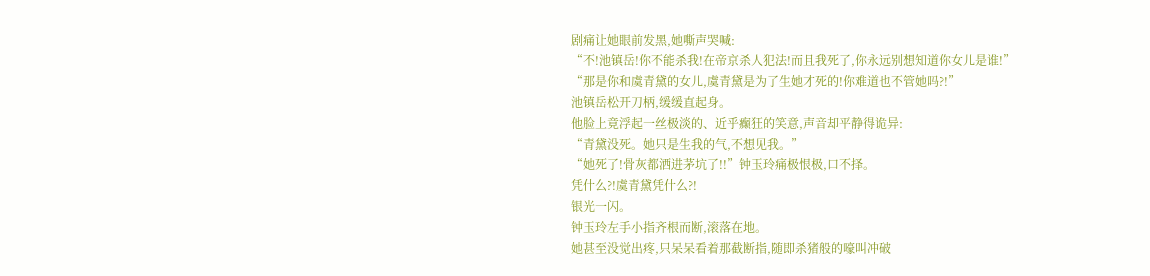剧痛让她眼前发黑,她嘶声哭喊:
“不!池镇岳!你不能杀我!在帝京杀人犯法!而且我死了,你永远别想知道你女儿是谁!”
“那是你和虞青黛的女儿,虞青黛是为了生她才死的!你难道也不管她吗?!”
池镇岳松开刀柄,缓缓直起身。
他脸上竟浮起一丝极淡的、近乎癫狂的笑意,声音却平静得诡异:
“青黛没死。她只是生我的气,不想见我。”
“她死了!骨灰都洒进茅坑了!!”钟玉玲痛极恨极,口不择。
凭什么?!虞青黛凭什么?!
银光一闪。
钟玉玲左手小指齐根而断,滚落在地。
她甚至没觉出疼,只呆呆看着那截断指,随即杀猪般的嚎叫冲破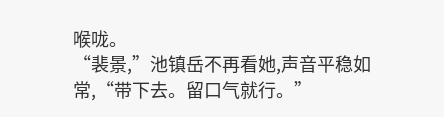喉咙。
“裴景,”池镇岳不再看她,声音平稳如常,“带下去。留口气就行。”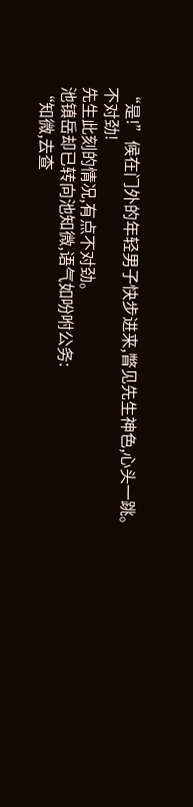“是!”候在门外的年轻男子快步进来,瞥见先生神色,心头一跳。
不对劲!
先生此刻的情况,有点不对劲。
池镇岳却已转向池知微,语气如吩咐公务:
“知微,去查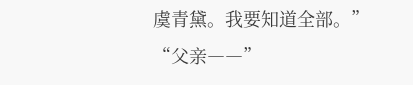虞青黛。我要知道全部。”
“父亲――”